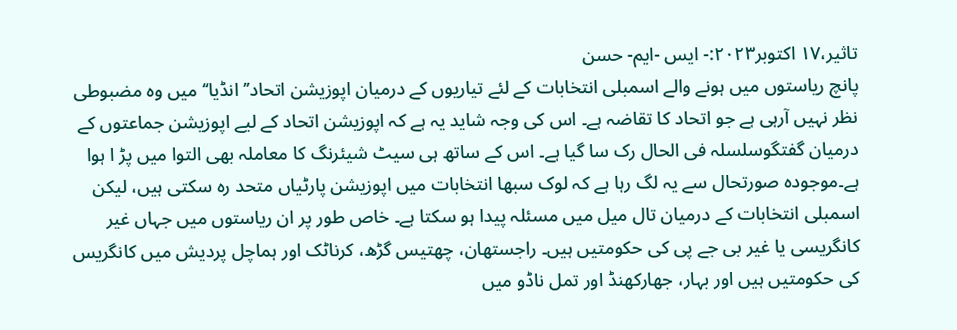تاثیر،۱۷ اکتوبر۲۰۲۳:- ایس -ایم- حسن
پانچ ریاستوں میں ہونے والے اسمبلی انتخابات کے لئے تیاریوں کے درمیان اپوزیشن اتحاد’’انڈیا‘‘ میں وہ مضبوطی نظر نہیں آرہی ہے جو اتحاد کا تقاضہ ہے۔ اس کی وجہ شاید یہ ہے کہ اپوزیشن اتحاد کے لیے اپوزیشن جماعتوں کے درمیان گفتگوسلسلہ فی الحال رک سا گیا ہے۔ اس کے ساتھ ہی سیٹ شیئرنگ کا معاملہ بھی التوا میں پڑ ا ہوا ہے۔موجودہ صورتحال سے یہ لگ رہا ہے کہ لوک سبھا انتخابات میں اپوزیشن پارٹیاں متحد رہ سکتی ہیں، لیکن اسمبلی انتخابات کے درمیان تال میل میں مسئلہ پیدا ہو سکتا ہے۔ خاص طور پر ان ریاستوں میں جہاں غیر کانگریسی یا غیر بی جے پی کی حکومتیں ہیں۔ راجستھان، چھتیس گڑھ، کرناٹک اور ہماچل پردیش میں کانگریس کی حکومتیں ہیں اور بہار، جھارکھنڈ اور تمل ناڈو میں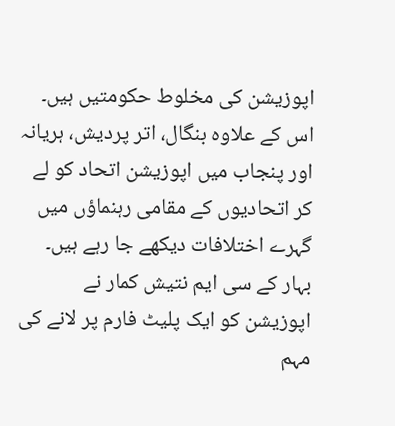اپوزیشن کی مخلوط حکومتیں ہیں۔ اس کے علاوہ بنگال، اتر پردیش، ہریانہ اور پنجاب میں اپوزیشن اتحاد کو لے کر اتحادیوں کے مقامی رہنماؤں میں گہرے اختلافات دیکھے جا رہے ہیں۔
بہار کے سی ایم نتیش کمار نے اپوزیشن کو ایک پلیٹ فارم پر لانے کی مہم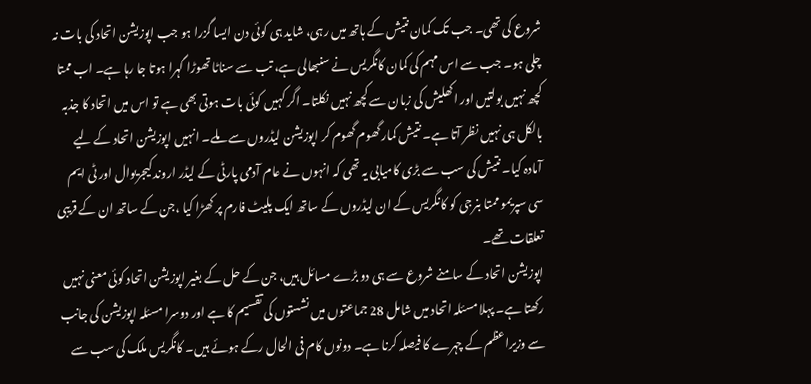شروع کی تھی۔ جب تک کمان نتیش کے ہاتھ میں رہی، شاید ہی کوئی دن ایسا گزرا ہو جب اپوزیشن اتحاد کی بات نہ چلی ہو۔ جب سے اس مہم کی کمان کانگریس نے سنبھالی ہے، تب سے سناٹا تھوڑا گہرا ہوتا جا رہا ہے۔ اب ممتا کچھ نہیں بولتیں اور اکھلیش کی زبان سے کچھ نہیں نکلتا۔ اگر کہیں کوئی بات ہوتی بھی ہے تو اس میں اتحاد کا جذبہ بالکل ہی نہیں نظر آتا ہے۔ نتیش کمار گھوم گھوم کر اپوزیشن لیڈروں سے ملے۔ انہیں اپوزیشن اتحاد کے لیے آمادہ کیا۔ نتیش کی سب سے بڑی کامیابی یہ تھی کہ انہوں نے عام آدمی پارٹی کے لیڈر اروند کیجریوال اور ٹی ایم سی سپریمو ممتا بنرجی کو کانگریس کے ان لیڈروں کے ساتھ ایک پلیٹ فارم پر کھڑا کیا ،جن کے ساتھ ان کے قریبی تعلقات تھے۔
اپوزیشن اتحاد کے سامنے شروع سے ہی دو بڑے مسائل ہیں، جن کے حل کے بغیر اپوزیشن اتحاد کوئی معنی نہیں رکھتا ہے۔ پہلا مسئلہ اتحاد میں شامل 28 جماعتوں میں نشستوں کی تقسیم کا ہے اور دوسرا مسئلہ اپوزیشن کی جانب سے وزیراعظم کے چہرے کا فیصلہ کرنا ہے۔ دونوں کام فی الحال رکے ہوئے ہیں۔ کانگریس ملک کی سب سے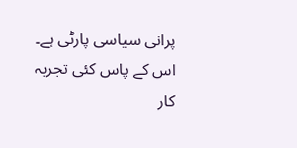پرانی سیاسی پارٹی ہے۔ اس کے پاس کئی تجربہ کار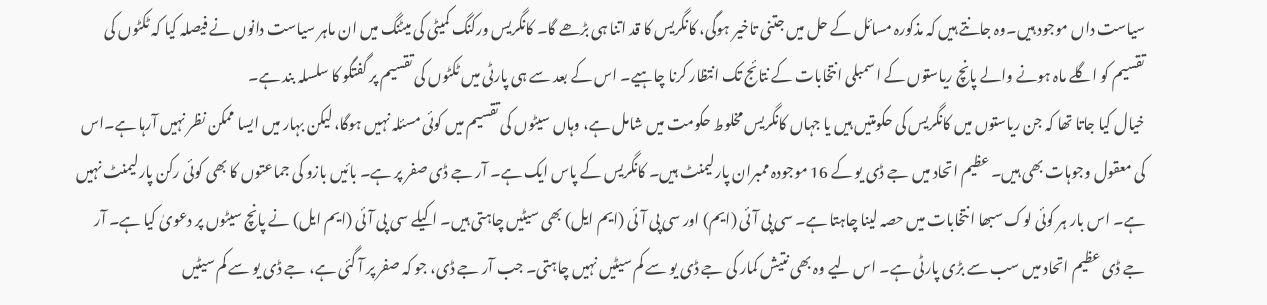سیاست داں موجود ہیں۔وہ جانتے ہیں کہ مذکورہ مسائل کے حل میں جتنی تاخیر ہوگی، کانگریس کا قد اتنا ہی بڑھے گا۔ کانگریس ورکنگ کمیٹی کی میٹنگ میں ان ماہر سیاست دانوں نے فیصلہ کیا کہ ٹکٹوں کی تقسیم کو اگلے ماہ ہونے والے پانچ ریاستوں کے اسمبلی انتخابات کے نتائج تک انتظار کرنا چاہیے۔ اس کے بعد سے ہی پارٹی میں ٹکٹوں کی تقسیم پر گفتگو کا سلسلہ بند ہے۔
خیال کیا جاتا تھا کہ جن ریاستوں میں کانگریس کی حکومتیں ہیں یا جہاں کانگریس مخلوط حکومت میں شامل ہے، وہاں سیٹوں کی تقسیم میں کوئی مسئلہ نہیں ہوگا، لیکن بہار میں ایسا ممکن نظر نہیں آرہا ہے۔اس کی معقول وجوہات بھی ہیں۔ عظیم اتحاد میں جے ڈی یو کے 16 موجودہ ممبران پارلیمنٹ ہیں۔ کانگریس کے پاس ایک ہے۔ آر جے ڈی صفر پر ہے۔ بائیں بازو کی جماعتوں کا بھی کوئی رکن پارلیمنٹ نہیں ہے۔ اس بار ہر کوئی لوک سبھا انتخابات میں حصہ لینا چاہتا ہے۔ سی پی آئی (ایم) اور سی پی آئی (ایم ایل) بھی سیٹیں چاہتی ہیں۔ اکیلے سی پی آئی (ایم ایل) نے پانچ سیٹوں پر دعویٰ کیا ہے۔ آر جے ڈی عظیم اتحاد میں سب سے بڑی پارٹی ہے۔ اس لیے وہ بھی نتیش کمار کی جے ڈی یو سے کم سیٹیں نہیں چاہتی۔ جب آر جے ڈی، جو کہ صفر پر آ گئی ہے، جے ڈی یو سے کم سیٹیں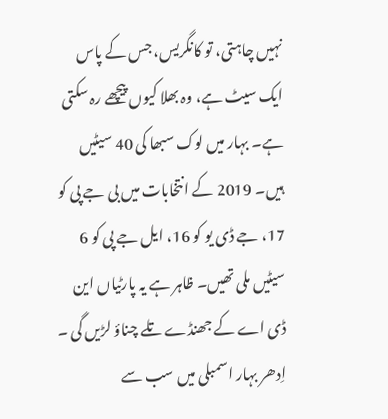نہیں چاہتی، تو کانگریس، جس کے پاس ایک سیٹ ہے، وہ بھلا کیوں پیچھے رہ سکتی ہے۔ بہار میں لوک سبھا کی 40 سیٹیں ہیں۔ 2019 کے انتخابات میں بی جے پی کو 17، جے ڈی یو کو 16، ایل جے پی کو 6 سیٹیں ملی تھیں۔ ظاہر ہے یہ پارٹیاں این ڈی اے کے جھنڈے تلے چناؤ لڑیں گی ۔
اِدھر بہار اسمبلی میں سب سے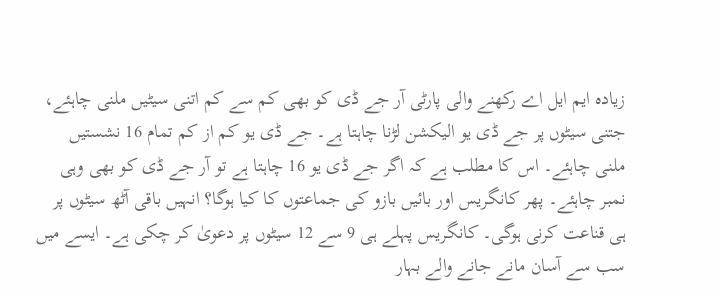زیادہ ایم ایل اے رکھنے والی پارٹی آر جے ڈی کو بھی کم سے کم اتنی سیٹیں ملنی چاہئے، جتنی سیٹوں پر جے ڈی یو الیکشن لڑنا چاہتا ہے۔ جے ڈی یو کم از کم تمام 16 نشستیں ملنی چاہئے۔ اس کا مطلب ہے کہ اگر جے ڈی یو 16 چاہتا ہے تو آر جے ڈی کو بھی وہی نمبر چاہئے۔ پھر کانگریس اور بائیں بازو کی جماعتوں کا کیا ہوگا؟ انہیں باقی آٹھ سیٹوں پر ہی قناعت کرنی ہوگی۔ کانگریس پہلے ہی 9 سے 12 سیٹوں پر دعویٰ کر چکی ہے۔ ایسے میں سب سے آسان مانے جانے والے بہار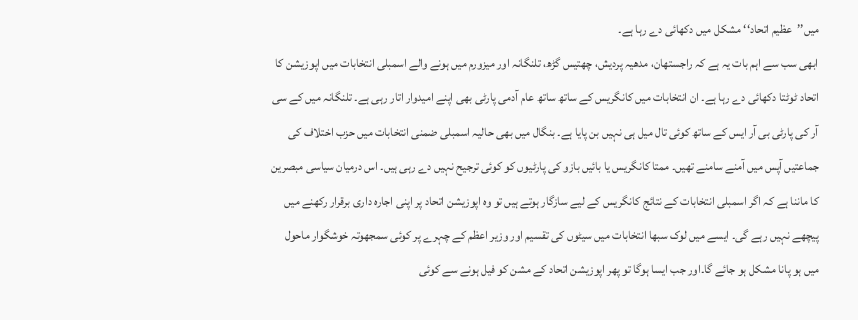میں’’عظیم اتحاد‘‘ مشکل میں دکھائی دے رہا ہے۔
ابھی سب سے اہم بات یہ ہے کہ راجستھان، مدھیہ پردیش، چھتیس گڑھ، تلنگانہ اور میزورم میں ہونے والے اسمبلی انتخابات میں اپوزیشن کا اتحاد ٹوٹتا دکھائی دے رہا ہے۔ ان انتخابات میں کانگریس کے ساتھ ساتھ عام آدمی پارٹی بھی اپنے امیدوار اتار رہی ہے۔ تلنگانہ میں کے سی آر کی پارٹی بی آر ایس کے ساتھ کوئی تال میل ہی نہیں بن پایا ہے۔ بنگال میں بھی حالیہ اسمبلی ضمنی انتخابات میں حزب اختلاف کی جماعتیں آپس میں آمنے سامنے تھیں۔ ممتا کانگریس یا بائیں بازو کی پارٹیوں کو کوئی ترجیح نہیں دے رہی ہیں۔ اس درمیان سیاسی مبصرین کا ماننا ہے کہ اگر اسمبلی انتخابات کے نتائج کانگریس کے لیے سازگار ہوتے ہیں تو وہ اپوزیشن اتحاد پر اپنی اجارہ داری برقرار رکھنے میں پیچھے نہیں رہے گی۔ ایسے میں لوک سبھا انتخابات میں سیٹوں کی تقسیم اور وزیر اعظم کے چہرے پر کوئی سمجھوتہ خوشگوار ماحول میں ہو پانا مشکل ہو جائے گا۔اور جب ایسا ہوگا تو پھر اپوزیشن اتحاد کے مشن کو فیل ہونے سے کوئی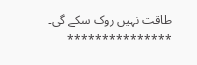طاقت نہیں روک سکے گی۔
***************